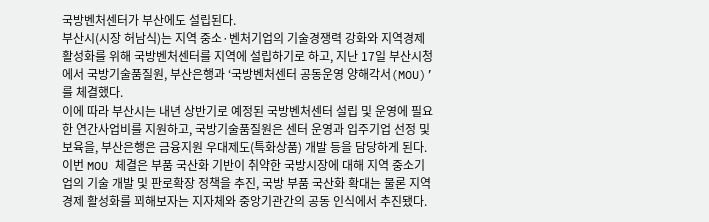국방벤처센터가 부산에도 설립된다.
부산시(시장 허남식)는 지역 중소·벤처기업의 기술경쟁력 강화와 지역경제 활성화를 위해 국방벤처센터를 지역에 설립하기로 하고, 지난 17일 부산시청에서 국방기술품질원, 부산은행과 ‘국방벤처센터 공동운영 양해각서(MOU)’를 체결했다.
이에 따라 부산시는 내년 상반기로 예정된 국방벤처센터 설립 및 운영에 필요한 연간사업비를 지원하고, 국방기술품질원은 센터 운영과 입주기업 선정 및 보육을, 부산은행은 금융지원 우대제도(특화상품) 개발 등을 담당하게 된다.
이번 MOU 체결은 부품 국산화 기반이 취약한 국방시장에 대해 지역 중소기업의 기술 개발 및 판로확장 정책을 추진, 국방 부품 국산화 확대는 물론 지역 경제 활성화를 꾀해보자는 지자체와 중앙기관간의 공동 인식에서 추진됐다.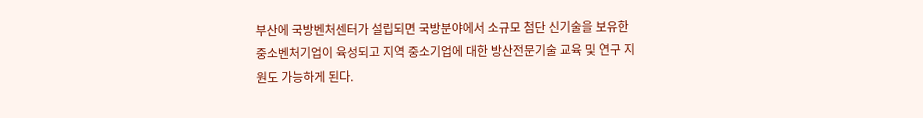부산에 국방벤처센터가 설립되면 국방분야에서 소규모 첨단 신기술을 보유한 중소벤처기업이 육성되고 지역 중소기업에 대한 방산전문기술 교육 및 연구 지원도 가능하게 된다.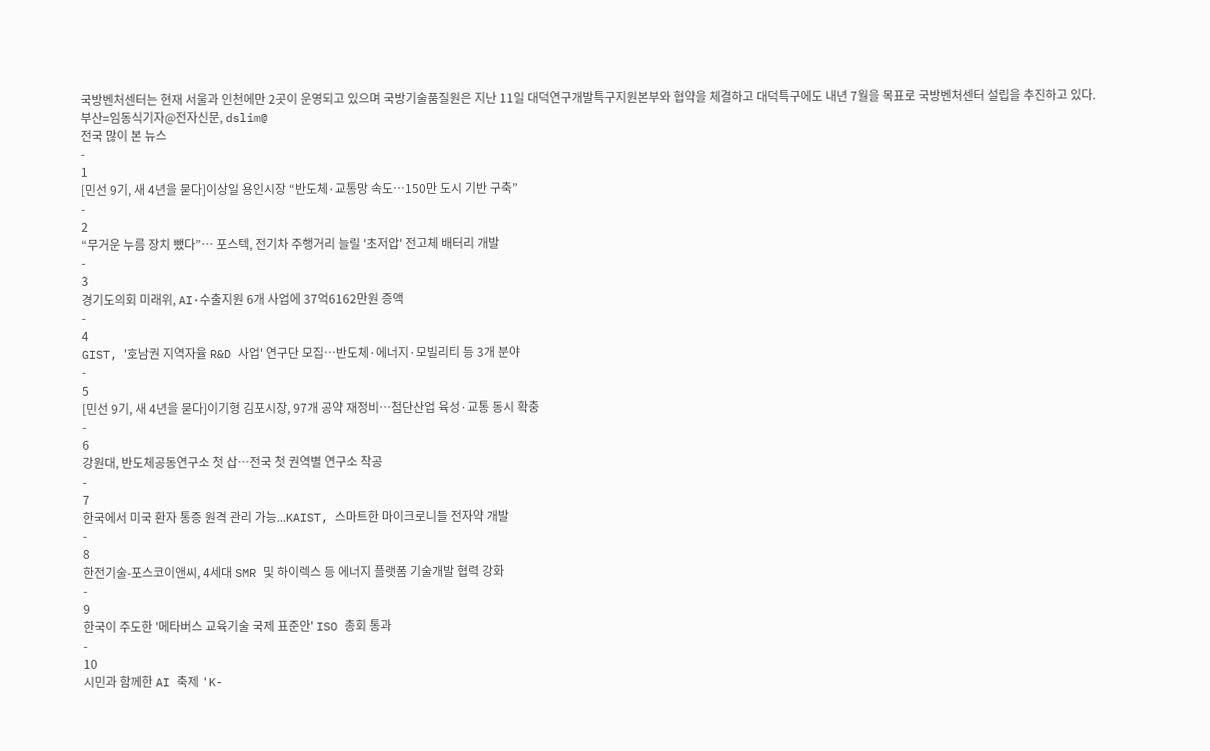국방벤처센터는 현재 서울과 인천에만 2곳이 운영되고 있으며 국방기술품질원은 지난 11일 대덕연구개발특구지원본부와 협약을 체결하고 대덕특구에도 내년 7월을 목표로 국방벤처센터 설립을 추진하고 있다.
부산=임동식기자@전자신문, dslim@
전국 많이 본 뉴스
-
1
[민선 9기, 새 4년을 묻다]이상일 용인시장 “반도체·교통망 속도…150만 도시 기반 구축”
-
2
“무거운 누름 장치 뺐다”… 포스텍, 전기차 주행거리 늘릴 '초저압' 전고체 배터리 개발
-
3
경기도의회 미래위, AI·수출지원 6개 사업에 37억6162만원 증액
-
4
GIST, '호남권 지역자율 R&D 사업' 연구단 모집…반도체·에너지·모빌리티 등 3개 분야
-
5
[민선 9기, 새 4년을 묻다]이기형 김포시장, 97개 공약 재정비…첨단산업 육성·교통 동시 확충
-
6
강원대, 반도체공동연구소 첫 삽…전국 첫 권역별 연구소 착공
-
7
한국에서 미국 환자 통증 원격 관리 가능...KAIST, 스마트한 마이크로니들 전자약 개발
-
8
한전기술-포스코이앤씨, 4세대 SMR 및 하이렉스 등 에너지 플랫폼 기술개발 협력 강화
-
9
한국이 주도한 '메타버스 교육기술 국제 표준안' ISO 총회 통과
-
10
시민과 함께한 AI 축제 'K-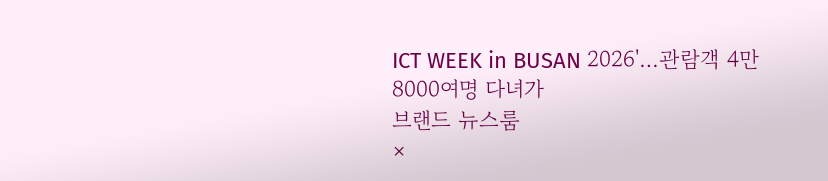ICT WEEK in BUSAN 2026'…관람객 4만8000여명 다녀가
브랜드 뉴스룸
×